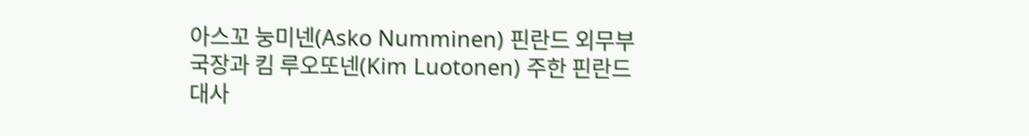아스꼬 눙미넨(Asko Numminen) 핀란드 외무부 국장과 킴 루오또넨(Kim Luotonen) 주한 핀란드 대사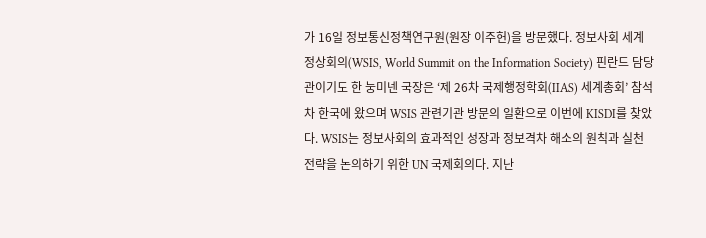가 16일 정보통신정책연구원(원장 이주헌)을 방문했다. 정보사회 세계정상회의(WSIS, World Summit on the Information Society) 핀란드 담당관이기도 한 눙미넨 국장은 ‘제 26차 국제행정학회(IIAS) 세계총회’ 참석차 한국에 왔으며 WSIS 관련기관 방문의 일환으로 이번에 KISDI를 찾았다. WSIS는 정보사회의 효과적인 성장과 정보격차 해소의 원칙과 실천전략을 논의하기 위한 UN 국제회의다. 지난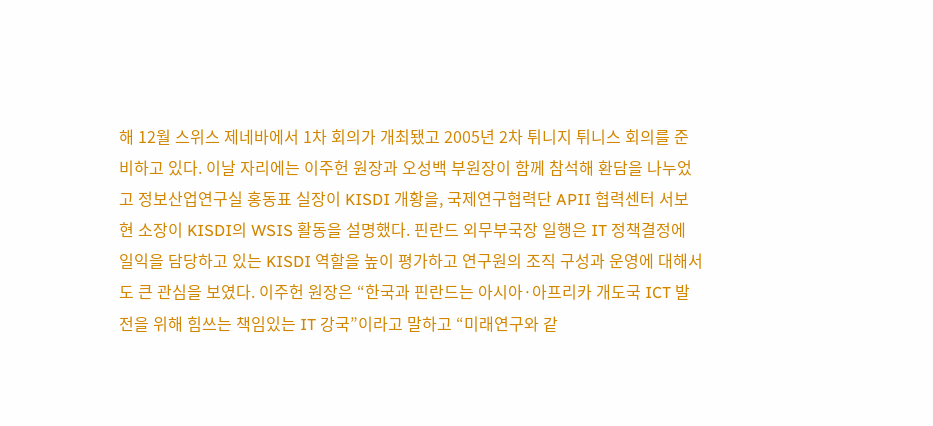해 12월 스위스 제네바에서 1차 회의가 개최됐고 2005년 2차 튀니지 튀니스 회의를 준비하고 있다. 이날 자리에는 이주헌 원장과 오성백 부원장이 함께 참석해 환담을 나누었고 정보산업연구실 홍동표 실장이 KISDI 개황을, 국제연구협력단 APII 협력센터 서보현 소장이 KISDI의 WSIS 활동을 설명했다. 핀란드 외무부국장 일행은 IT 정책결정에 일익을 담당하고 있는 KISDI 역할을 높이 평가하고 연구원의 조직 구성과 운영에 대해서도 큰 관심을 보였다. 이주헌 원장은 “한국과 핀란드는 아시아·아프리카 개도국 ICT 발전을 위해 힘쓰는 책임있는 IT 강국”이라고 말하고 “미래연구와 같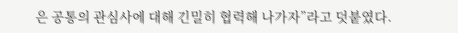은 공통의 관심사에 대해 긴밀히 협력해 나가자”라고 덧붙였다.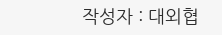작성자 : 대외협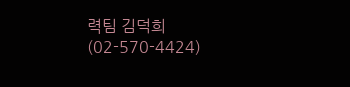력팀 김덕희 (02-570-4424)